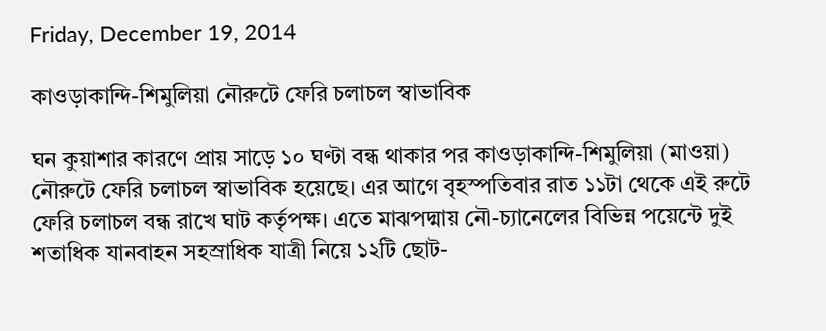Friday, December 19, 2014

কাওড়াকান্দি-শিমুলিয়া নৌরুটে ফেরি চলাচল স্বাভাবিক

ঘন কুয়াশার কারণে প্রায় সাড়ে ১০ ঘণ্টা বন্ধ থাকার পর কাওড়াকান্দি-শিমুলিয়া (মাওয়া) নৌরুটে ফেরি চলাচল স্বাভাবিক হয়েছে। এর আগে বৃহস্পতিবার রাত ১১টা থেকে এই রুটে ফেরি চলাচল বন্ধ রাখে ঘাট কর্তৃপক্ষ। এতে মাঝপদ্মায় নৌ-চ্যানেলের বিভিন্ন পয়েন্টে দুই শতাধিক যানবাহন সহস্রাধিক যাত্রী নিয়ে ১২টি ছোট-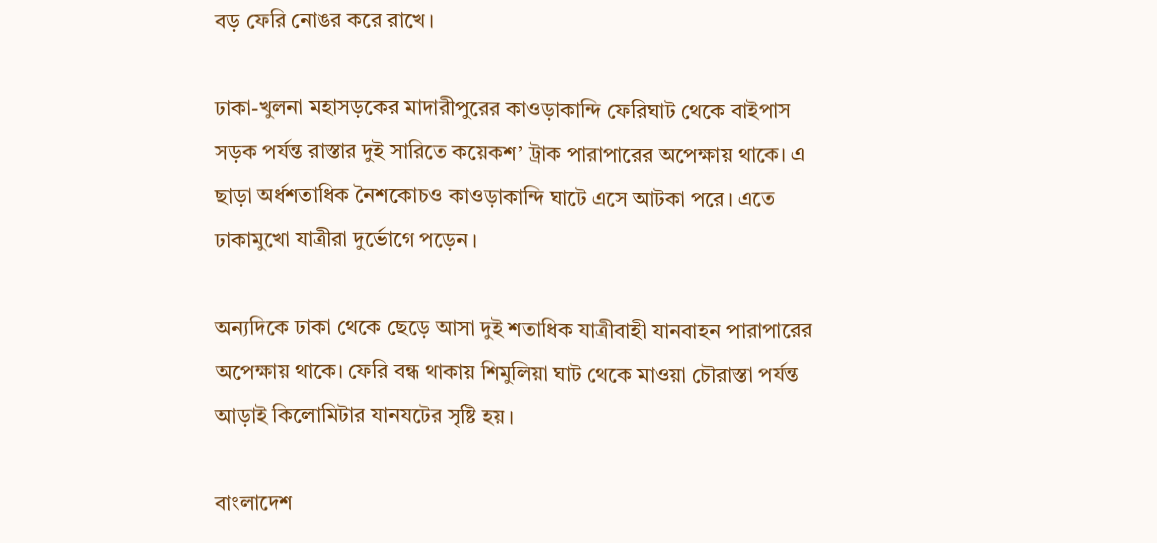বড় ফেরি নোঙর করে রাখে।

ঢাকা-খুলনা মহাসড়কের মাদারীপুরের কাওড়াকান্দি ফেরিঘাট থেকে বাইপাস সড়ক পর্যন্ত রাস্তার দুই সারিতে কয়েকশ’ ট্রাক পারাপারের অপেক্ষায় থাকে। এ ছাড়া অর্ধশতাধিক নৈশকোচও কাওড়াকান্দি ঘাটে এসে আটকা পরে। এতে ঢাকামুখো যাত্রীরা দুর্ভোগে পড়েন।

অন্যদিকে ঢাকা থেকে ছেড়ে আসা দুই শতাধিক যাত্রীবাহী যানবাহন পারাপারের অপেক্ষায় থাকে। ফেরি বন্ধ থাকায় শিমুলিয়া ঘাট থেকে মাওয়া চৌরাস্তা পর্যন্ত আড়াই কিলোমিটার যানযটের সৃষ্টি হয়।

বাংলাদেশ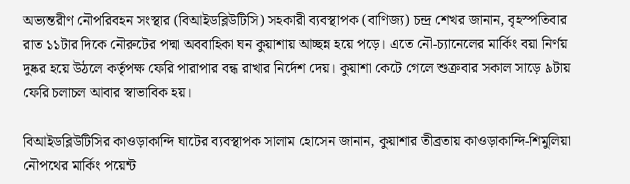অভ্যন্তরীণ নৌপরিবহন সংস্থার (বিআইডব্লিউটিসি) সহকারী ব্যবস্থাপক (বাণিজ্য) চন্দ্র শেখর জানান, বৃহস্পতিবার রাত ১১টার দিকে নৌরুটের পদ্মা অববাহিকা ঘন কুয়াশায় আচ্ছন্ন হয়ে পড়ে। এতে নৌ-চ্যানেলের মার্কিং বয়া নির্ণয় দুষ্কর হয়ে উঠলে কর্তৃপক্ষ ফেরি পারাপার বন্ধ রাখার নির্দেশ দেয়। কুয়াশা কেটে গেলে শুক্রবার সকাল সাড়ে ৯টায় ফেরি চলাচল আবার স্বাভাবিক হয়।

বিআইডব্লিউটিসির কাওড়াকান্দি ঘাটের ব্যবস্থাপক সালাম হোসেন জানান, কুয়াশার তীব্রতায় কাওড়াকান্দি-শিমুলিয়া নৌপথের মার্কিং পয়েন্ট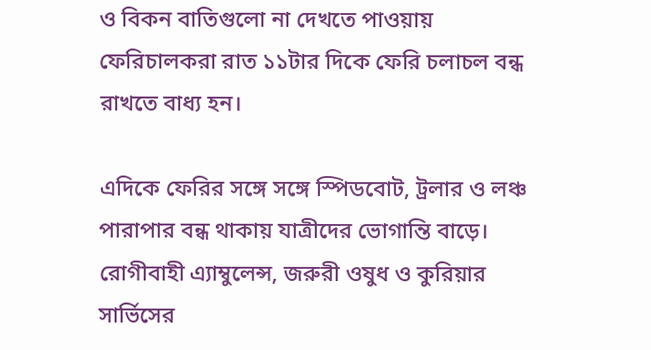ও বিকন বাতিগুলো না দেখতে পাওয়ায় ফেরিচালকরা রাত ১১টার দিকে ফেরি চলাচল বন্ধ রাখতে বাধ্য হন।

এদিকে ফেরির সঙ্গে সঙ্গে স্পিডবোট, ট্রলার ও লঞ্চ পারাপার বন্ধ থাকায় যাত্রীদের ভোগান্তি বাড়ে। রোগীবাহী এ্যাম্বুলেন্স, জরুরী ওষুধ ও কুরিয়ার সার্ভিসের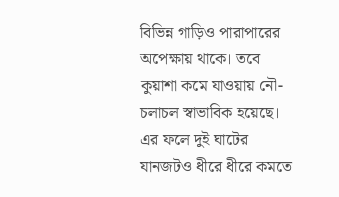বিভিন্ন গাড়িও পারাপারের অপেক্ষায় থাকে। তবে কুয়াশা কমে যাওয়ায় নৌ-চলাচল স্বাভাবিক হয়েছে। এর ফলে দুই ঘাটের যানজটও ধীরে ধীরে কমতে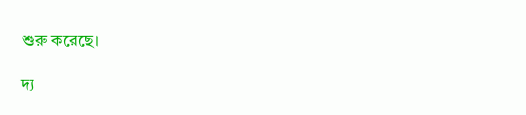শুরু করেছে।

দ্য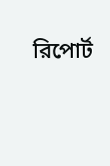রিপোর্ট